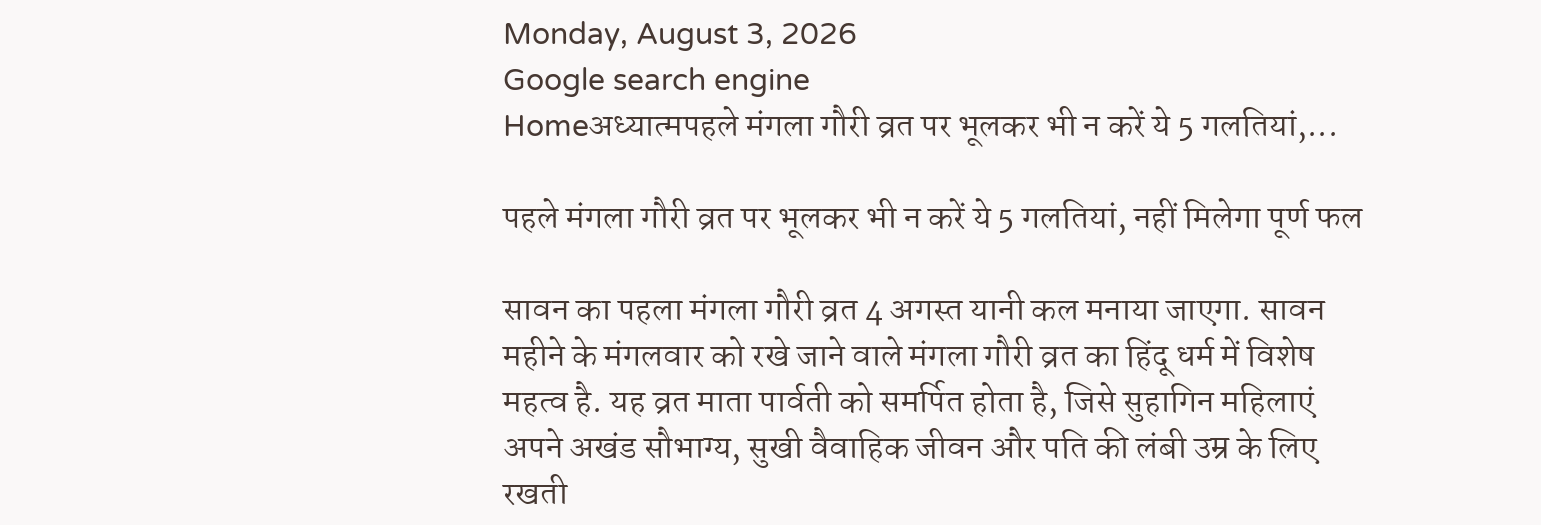Monday, August 3, 2026
Google search engine
Homeअध्यात्मपहले मंगला गौरी व्रत पर भूलकर भी न करें ये 5 गलतियां,...

पहले मंगला गौरी व्रत पर भूलकर भी न करें ये 5 गलतियां, नहीं मिलेगा पूर्ण फल

सावन का पहला मंगला गौरी व्रत 4 अगस्त यानी कल मनाया जाएगा. सावन महीने के मंगलवार को रखे जाने वाले मंगला गौरी व्रत का हिंदू धर्म में विशेष महत्व है. यह व्रत माता पार्वती को समर्पित होता है, जिसे सुहागिन महिलाएं अपने अखंड सौभाग्य, सुखी वैवाहिक जीवन और पति की लंबी उम्र के लिए रखती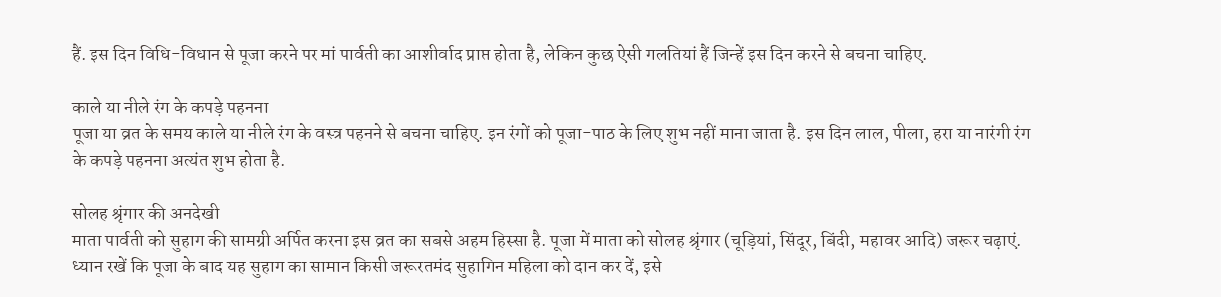हैं. इस दिन विधि-विधान से पूजा करने पर मां पार्वती का आशीर्वाद प्राप्त होता है, लेकिन कुछ ऐसी गलतियां हैं जिन्हें इस दिन करने से बचना चाहिए.

काले या नीले रंग के कपड़े पहनना
पूजा या व्रत के समय काले या नीले रंग के वस्त्र पहनने से बचना चाहिए. इन रंगों को पूजा-पाठ के लिए शुभ नहीं माना जाता है. इस दिन लाल, पीला, हरा या नारंगी रंग के कपड़े पहनना अत्यंत शुभ होता है.

सोलह श्रृंगार की अनदेखी
माता पार्वती को सुहाग की सामग्री अर्पित करना इस व्रत का सबसे अहम हिस्सा है. पूजा में माता को सोलह श्रृंगार (चूड़ियां, सिंदूर, बिंदी, महावर आदि) जरूर चढ़ाएं. ध्यान रखें कि पूजा के बाद यह सुहाग का सामान किसी जरूरतमंद सुहागिन महिला को दान कर दें, इसे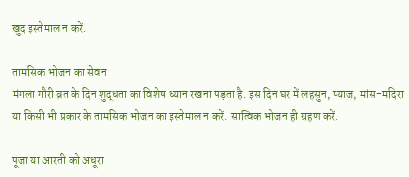खुद इस्तेमाल न करें.

तामसिक भोजन का सेवन
मंगला गौरी व्रत के दिन शुद्धता का विशेष ध्यान रखना पड़ता है. इस दिन घर में लहसुन, प्याज, मांस-मदिरा या किसी भी प्रकार के तामसिक भोजन का इस्तेमाल न करें. सात्विक भोजन ही ग्रहण करें.

पूजा या आरती को अधूरा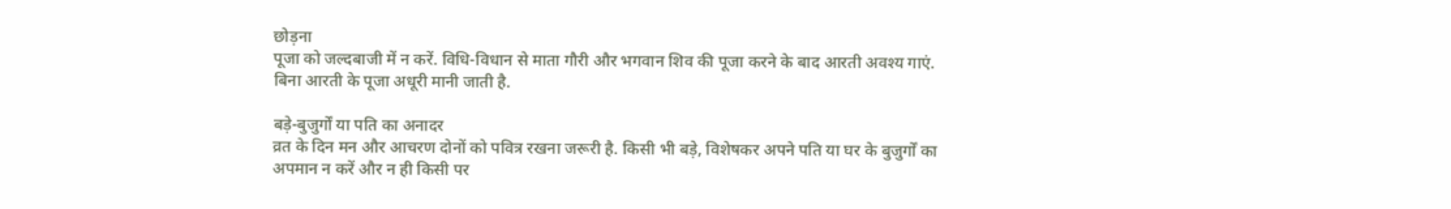छोड़ना
पूजा को जल्दबाजी में न करें. विधि-विधान से माता गौरी और भगवान शिव की पूजा करने के बाद आरती अवश्य गाएं. बिना आरती के पूजा अधूरी मानी जाती है.

बड़े-बुजुर्गों या पति का अनादर
व्रत के दिन मन और आचरण दोनों को पवित्र रखना जरूरी है. किसी भी बड़े, विशेषकर अपने पति या घर के बुजुर्गों का अपमान न करें और न ही किसी पर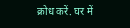क्रोध करें. घर में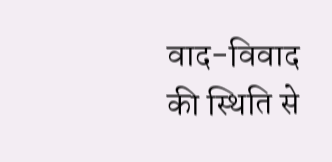वाद-विवाद की स्थिति से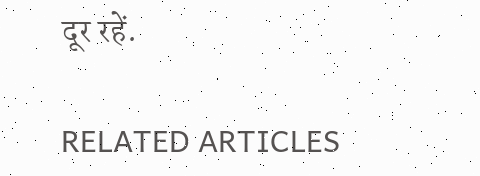दूर रहें.

RELATED ARTICLES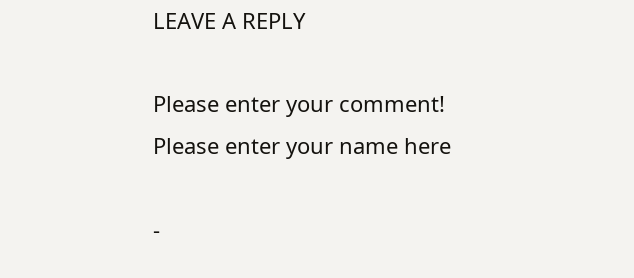LEAVE A REPLY

Please enter your comment!
Please enter your name here

-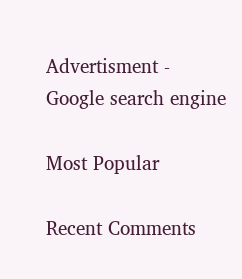Advertisment -
Google search engine

Most Popular

Recent Comments